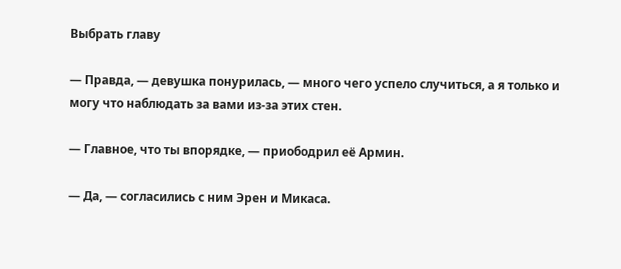Выбрать главу

— Правда, — девушка понурилась, — много чего успело случиться, а я только и могу что наблюдать за вами из-за этих стен.

— Главное, что ты впорядке, — приободрил её Армин.

— Да, — согласились с ним Эрен и Микаса.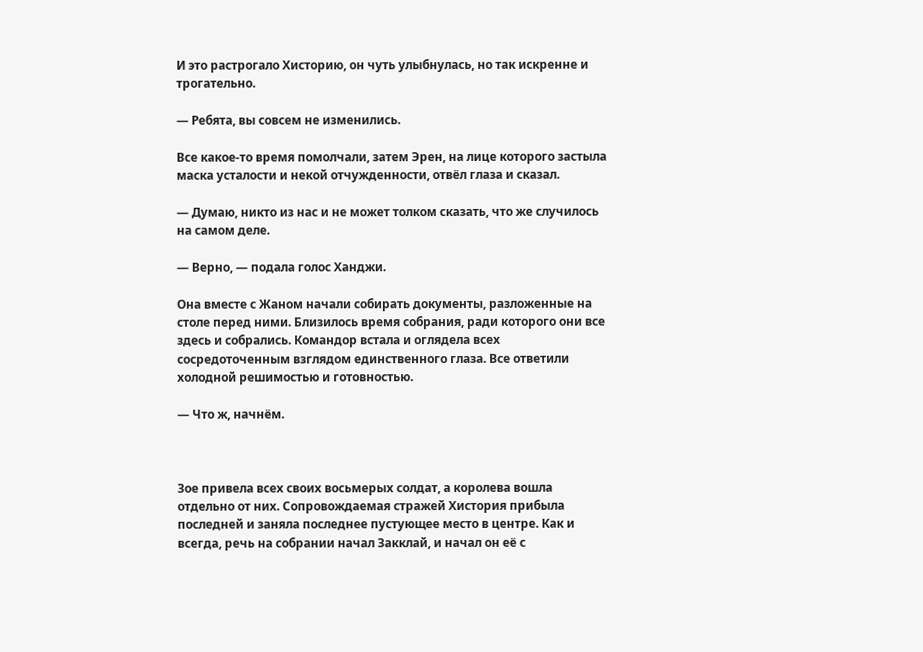И это растрогало Хисторию, он чуть улыбнулась, но так искренне и трогательно.

— Ребята, вы совсем не изменились.

Все какое-то время помолчали, затем Эрен, на лице которого застыла маска усталости и некой отчужденности, отвёл глаза и сказал.

— Думаю, никто из нас и не может толком сказать, что же случилось на самом деле.

— Верно, — подала голос Ханджи.

Она вместе с Жаном начали собирать документы, разложенные на столе перед ними. Близилось время собрания, ради которого они все здесь и собрались. Командор встала и оглядела всех сосредоточенным взглядом единственного глаза. Все ответили холодной решимостью и готовностью.

— Что ж, начнём.



Зое привела всех своих восьмерых солдат, а королева вошла отдельно от них. Сопровождаемая стражей Хистория прибыла последней и заняла последнее пустующее место в центре. Как и всегда, речь на собрании начал Закклай, и начал он её с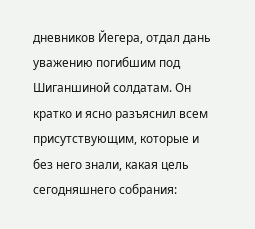дневников Йегера, отдал дань уважению погибшим под Шиганшиной солдатам. Он кратко и ясно разъяснил всем присутствующим, которые и без него знали, какая цель сегодняшнего собрания: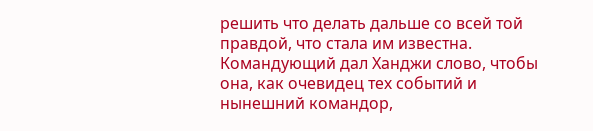решить что делать дальше со всей той правдой, что стала им известна. Командующий дал Ханджи слово, чтобы она, как очевидец тех событий и нынешний командор,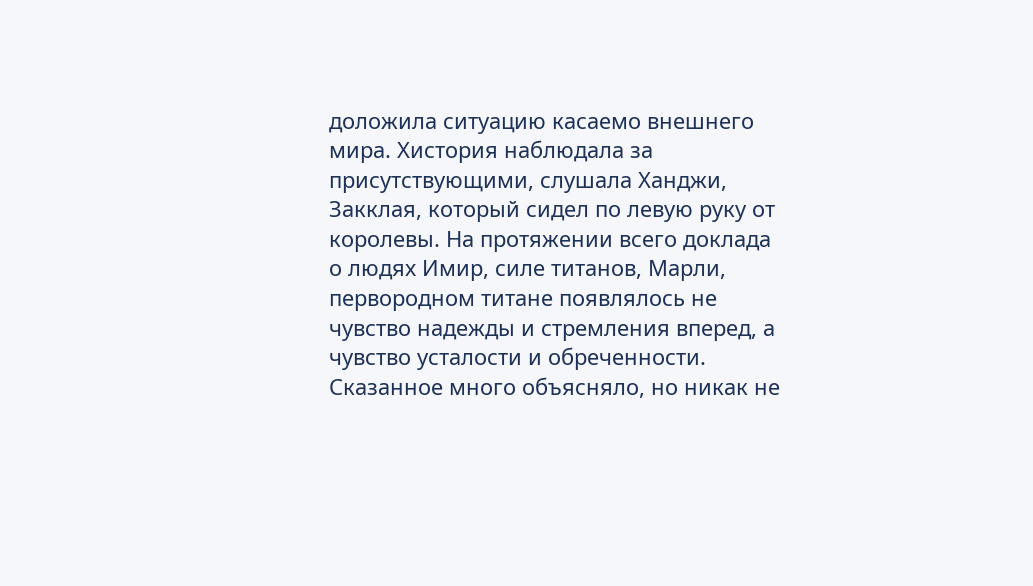доложила ситуацию касаемо внешнего мира. Хистория наблюдала за присутствующими, слушала Ханджи, Закклая, который сидел по левую руку от королевы. На протяжении всего доклада о людях Имир, силе титанов, Марли, первородном титане появлялось не чувство надежды и стремления вперед, а чувство усталости и обреченности. Сказанное много объясняло, но никак не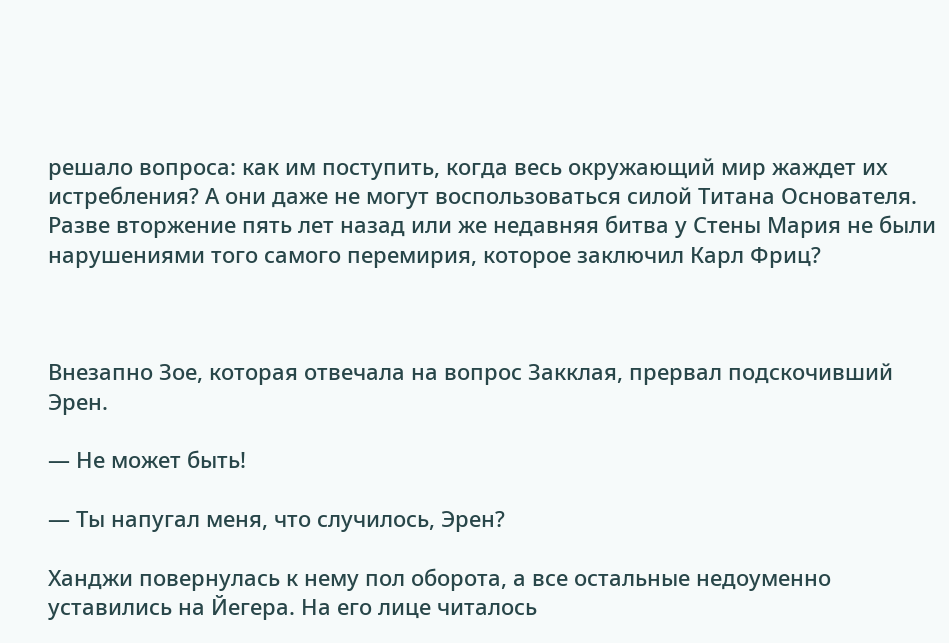решало вопроса: как им поступить, когда весь окружающий мир жаждет их истребления? А они даже не могут воспользоваться силой Титана Основателя. Разве вторжение пять лет назад или же недавняя битва у Стены Мария не были нарушениями того самого перемирия, которое заключил Карл Фриц?



Внезапно Зое, которая отвечала на вопрос Закклая, прервал подскочивший Эрен.

— Не может быть!

— Ты напугал меня, что случилось, Эрен?

Ханджи повернулась к нему пол оборота, а все остальные недоуменно уставились на Йегера. На его лице читалось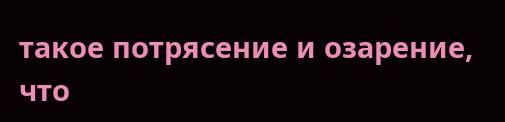такое потрясение и озарение, что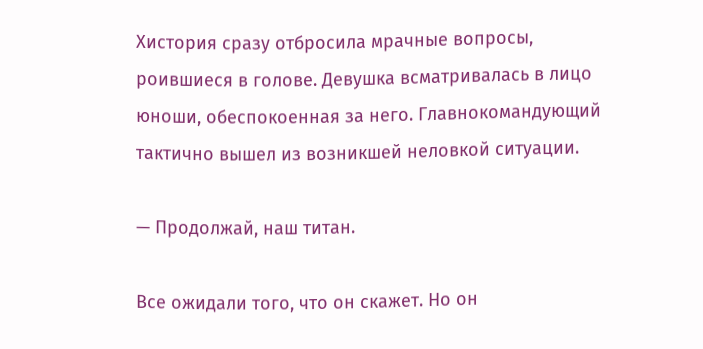Хистория сразу отбросила мрачные вопросы, роившиеся в голове. Девушка всматривалась в лицо юноши, обеспокоенная за него. Главнокомандующий тактично вышел из возникшей неловкой ситуации.

— Продолжай, наш титан.

Все ожидали того, что он скажет. Но он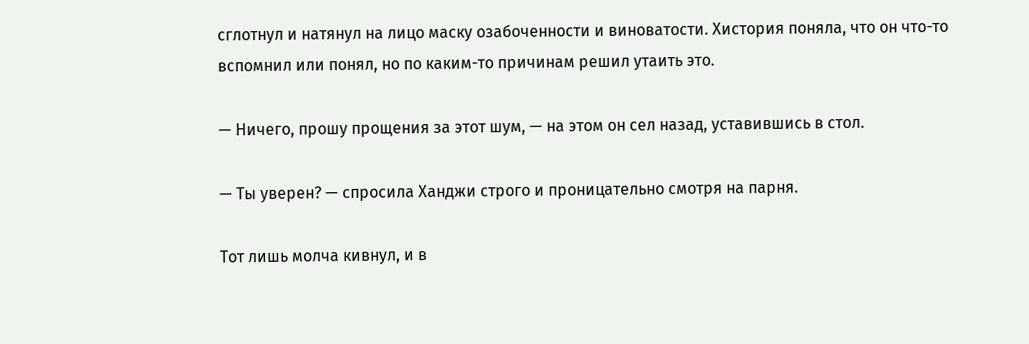сглотнул и натянул на лицо маску озабоченности и виноватости. Хистория поняла, что он что-то вспомнил или понял, но по каким-то причинам решил утаить это.

— Ничего, прошу прощения за этот шум, — на этом он сел назад, уставившись в стол.

— Ты уверен? — спросила Ханджи строго и проницательно смотря на парня.

Тот лишь молча кивнул, и в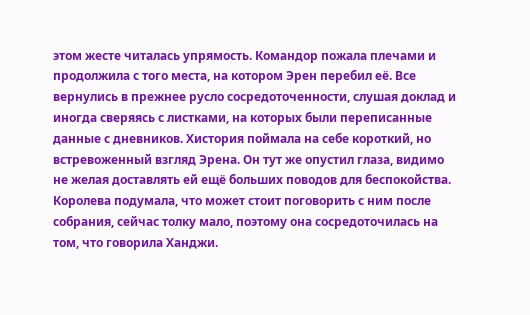этом жесте читалась упрямость. Командор пожала плечами и продолжила с того места, на котором Эрен перебил её. Все вернулись в прежнее русло сосредоточенности, слушая доклад и иногда сверяясь с листками, на которых были переписанные данные с дневников. Хистория поймала на себе короткий, но встревоженный взгляд Эрена. Он тут же опустил глаза, видимо не желая доставлять ей ещё больших поводов для беспокойства. Королева подумала, что может стоит поговорить с ним после собрания, сейчас толку мало, поэтому она сосредоточилась на том, что говорила Ханджи.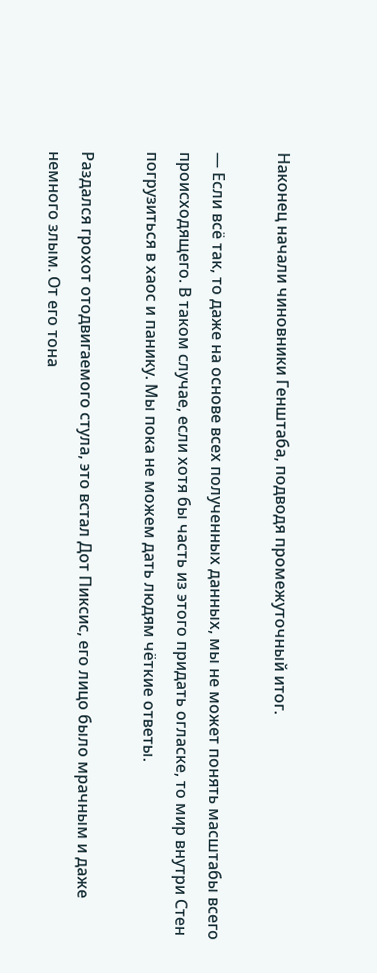Наконец начали чиновники Генштаба, подводя промежуточный итог.

— Если всё так, то даже на основе всех полученных данных, мы не может понять масштабы всего происходящего. В таком случае, если хотя бы часть из этого придать огласке, то мир внутри Стен погрузиться в хаос и панику. Мы пока не можем дать людям чёткие ответы.

Раздался грохот отодвигаемого стула, это встал Дот Пиксис, его лицо было мрачным и даже немного злым. От его тона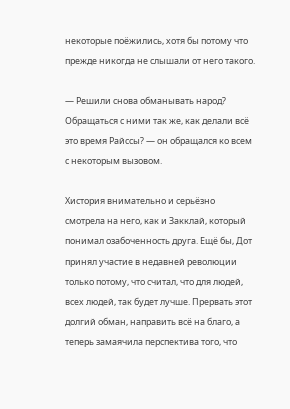некоторые поёжились, хотя бы потому что прежде никогда не слышали от него такого.

— Решили снова обманывать народ? Обращаться с ними так же, как делали всё это время Райссы? — он обращался ко всем с некоторым вызовом.

Хистория внимательно и серьёзно смотрела на него, как и Закклай, который понимал озабоченность друга. Ещё бы, Дот принял участие в недавней революции только потому, что считал, что для людей, всех людей, так будет лучше. Прервать этот долгий обман, направить всё на благо, а теперь замаячила перспектива того, что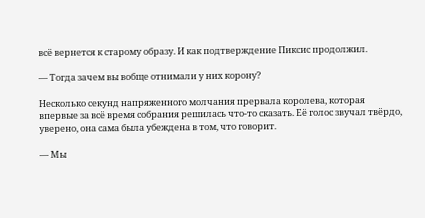всё вернется к старому образу. И как подтверждение Пиксис продолжил.

— Тогда зачем вы вобще отнимали у них корону?

Несколько секунд напряженного молчания прервала королева, которая впервые за всё время собрания решилась что-то сказать. Её голос звучал твёрдо, уверено, она сама была убеждена в том, что говорит.

— Мы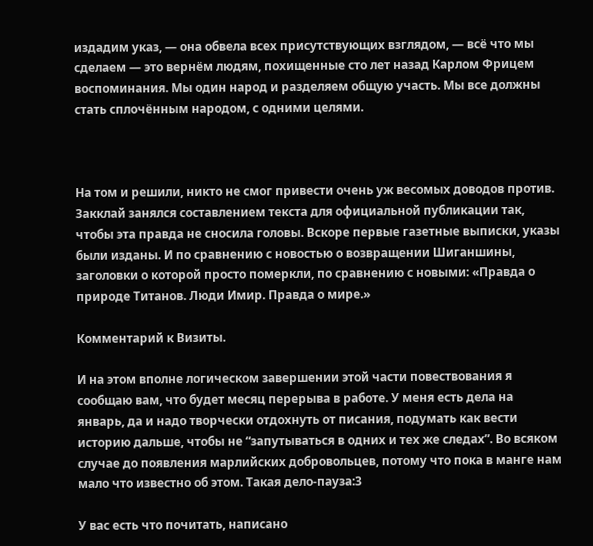издадим указ, — она обвела всех присутствующих взглядом, — всё что мы сделаем — это вернём людям, похищенные сто лет назад Карлом Фрицем воспоминания. Мы один народ и разделяем общую участь. Мы все должны стать сплочённым народом, с одними целями.



На том и решили, никто не смог привести очень уж весомых доводов против. Закклай занялся составлением текста для официальной публикации так, чтобы эта правда не сносила головы. Вскоре первые газетные выписки, указы были изданы. И по сравнению с новостью о возвращении Шиганшины, заголовки о которой просто померкли, по сравнению с новыми: «Правда о природе Титанов. Люди Имир. Правда о мире.»

Комментарий к Визиты.

И на этом вполне логическом завершении этой части повествования я сообщаю вам, что будет месяц перерыва в работе. У меня есть дела на январь, да и надо творчески отдохнуть от писания, подумать как вести историю дальше, чтобы не “запутываться в одних и тех же следах”. Во всяком случае до появления марлийских добровольцев, потому что пока в манге нам мало что известно об этом. Такая дело-пауза:3

У вас есть что почитать, написано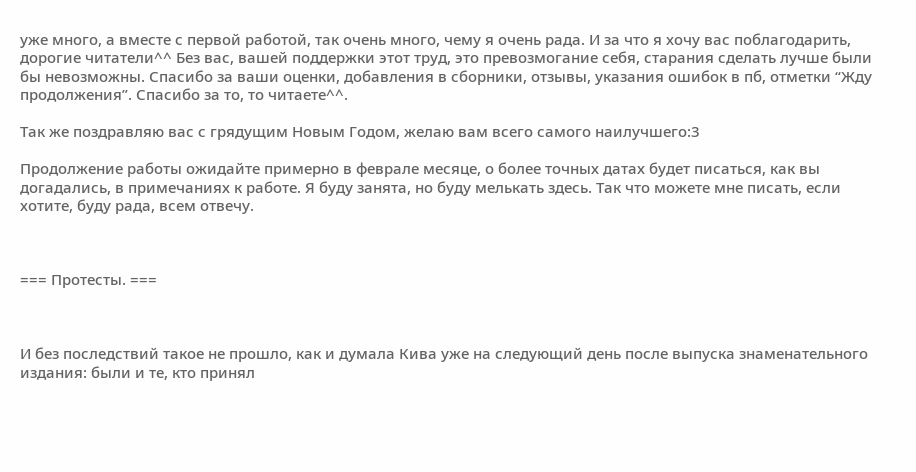уже много, а вместе с первой работой, так очень много, чему я очень рада. И за что я хочу вас поблагодарить, дорогие читатели^^ Без вас, вашей поддержки этот труд, это превозмогание себя, старания сделать лучше были бы невозможны. Спасибо за ваши оценки, добавления в сборники, отзывы, указания ошибок в пб, отметки “Жду продолжения”. Спасибо за то, то читаете^^.

Так же поздравляю вас с грядущим Новым Годом, желаю вам всего самого наилучшего:3

Продолжение работы ожидайте примерно в феврале месяце, о более точных датах будет писаться, как вы догадались, в примечаниях к работе. Я буду занята, но буду мелькать здесь. Так что можете мне писать, если хотите, буду рада, всем отвечу.



=== Протесты. ===



И без последствий такое не прошло, как и думала Кива уже на следующий день после выпуска знаменательного издания: были и те, кто принял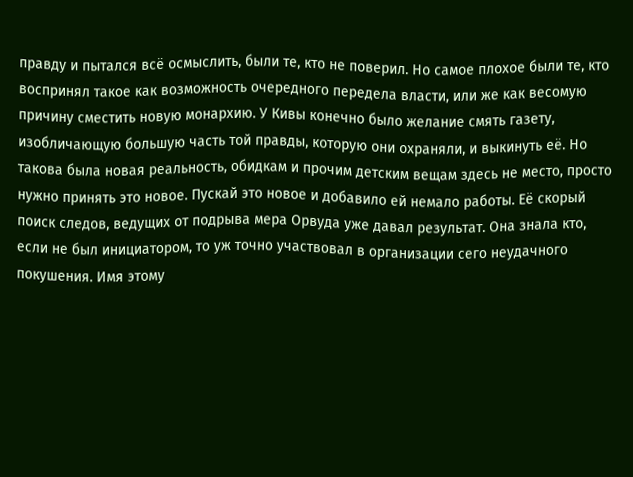правду и пытался всё осмыслить, были те, кто не поверил. Но самое плохое были те, кто воспринял такое как возможность очередного передела власти, или же как весомую причину сместить новую монархию. У Кивы конечно было желание смять газету, изобличающую большую часть той правды, которую они охраняли, и выкинуть её. Но такова была новая реальность, обидкам и прочим детским вещам здесь не место, просто нужно принять это новое. Пускай это новое и добавило ей немало работы. Её скорый поиск следов, ведущих от подрыва мера Орвуда уже давал результат. Она знала кто, если не был инициатором, то уж точно участвовал в организации сего неудачного покушения. Имя этому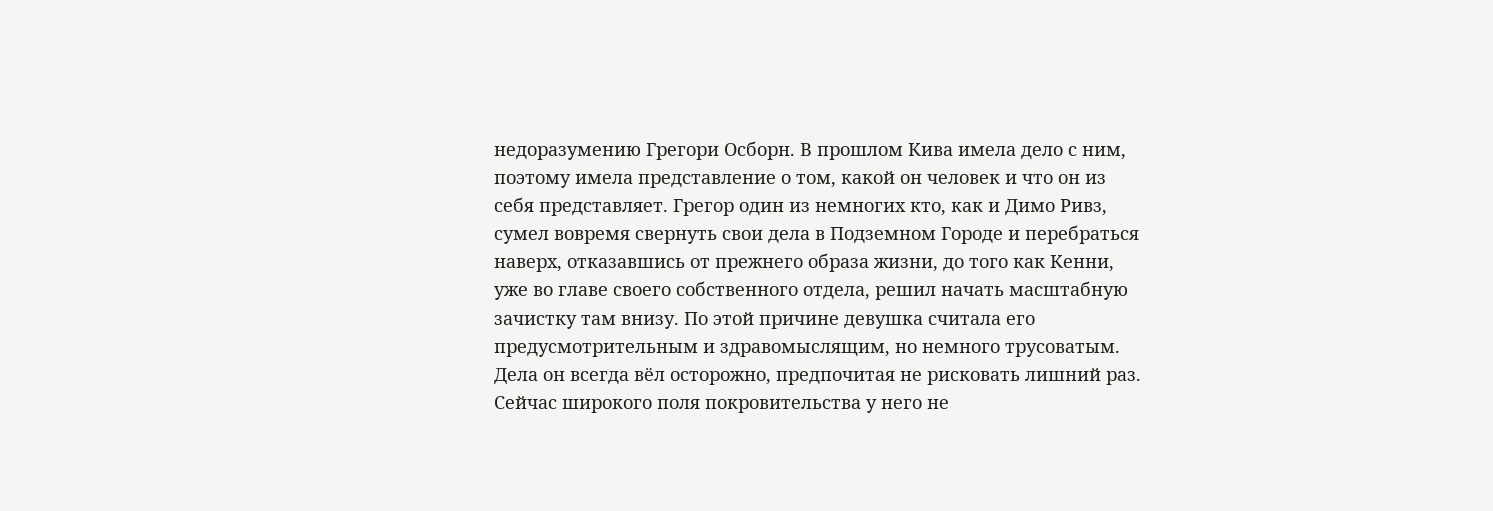недоразумению Грегори Осборн. В прошлом Кива имела дело с ним, поэтому имела представление о том, какой он человек и что он из себя представляет. Грегор один из немногих кто, как и Димо Ривз, сумел вовремя свернуть свои дела в Подземном Городе и перебраться наверх, отказавшись от прежнего образа жизни, до того как Кенни, уже во главе своего собственного отдела, решил начать масштабную зачистку там внизу. По этой причине девушка считала его предусмотрительным и здравомыслящим, но немного трусоватым. Дела он всегда вёл осторожно, предпочитая не рисковать лишний раз. Сейчас широкого поля покровительства у него не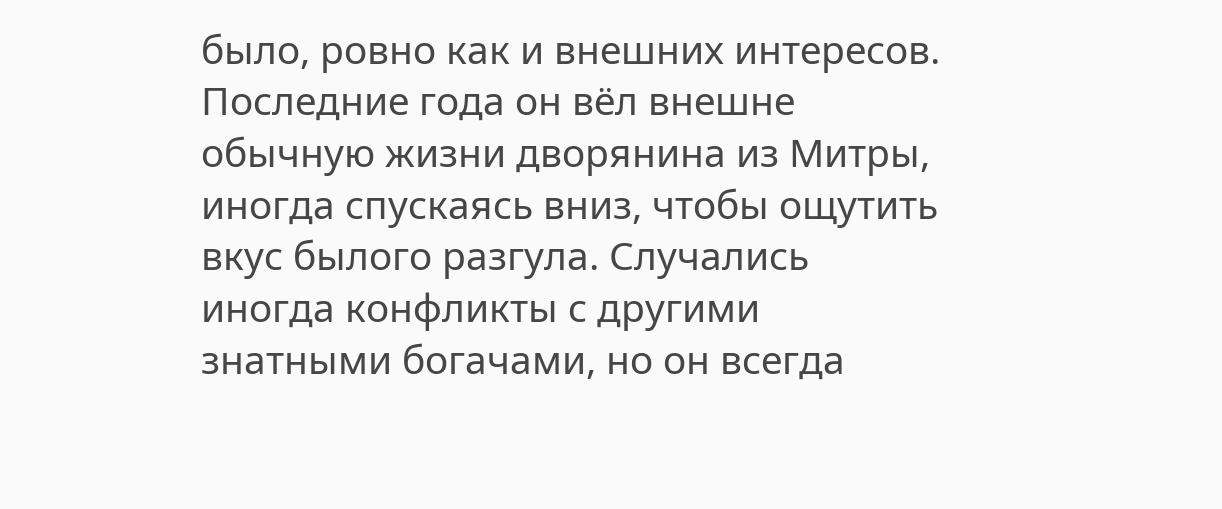было, ровно как и внешних интересов. Последние года он вёл внешне обычную жизни дворянина из Митры, иногда спускаясь вниз, чтобы ощутить вкус былого разгула. Случались иногда конфликты с другими знатными богачами, но он всегда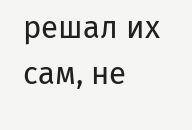решал их сам, не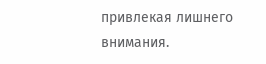привлекая лишнего внимания.